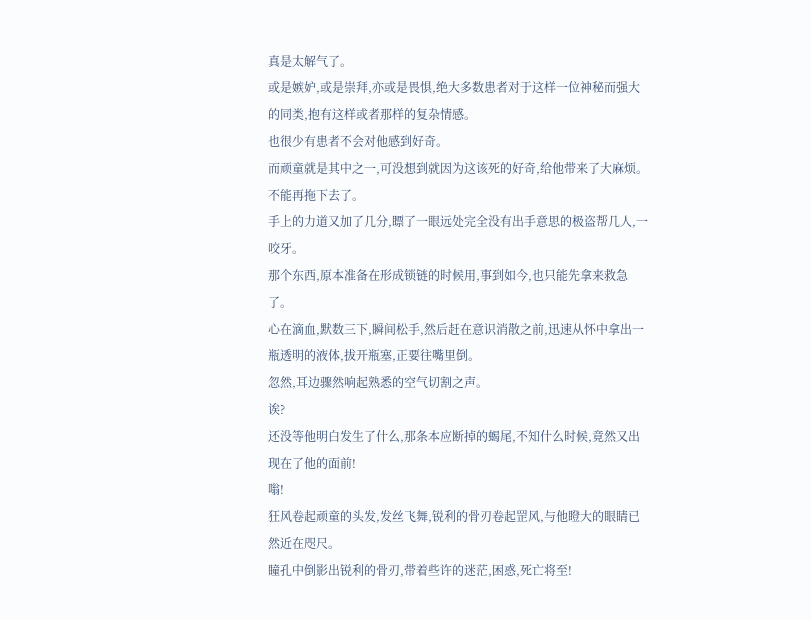真是太解气了。
或是嫉妒,或是崇拜,亦或是畏惧,绝大多数患者对于这样一位神秘而强大的同类,抱有这样或者那样的复杂情感。
也很少有患者不会对他感到好奇。
而顽童就是其中之一,可没想到就因为这该死的好奇,给他带来了大麻烦。
不能再拖下去了。
手上的力道又加了几分,瞟了一眼远处完全没有出手意思的极盗帮几人,一咬牙。
那个东西,原本准备在形成锁链的时候用,事到如今,也只能先拿来救急了。
心在滴血,默数三下,瞬间松手,然后赶在意识消散之前,迅速从怀中拿出一瓶透明的液体,拔开瓶塞,正要往嘴里倒。
忽然,耳边骤然响起熟悉的空气切割之声。
诶?
还没等他明白发生了什么,那条本应断掉的蝎尾,不知什么时候,竟然又出现在了他的面前!
嗡!
狂风卷起顽童的头发,发丝飞舞,锐利的骨刃卷起罡风,与他瞪大的眼睛已然近在咫尺。
瞳孔中倒影出锐利的骨刃,带着些许的迷茫,困惑,死亡将至!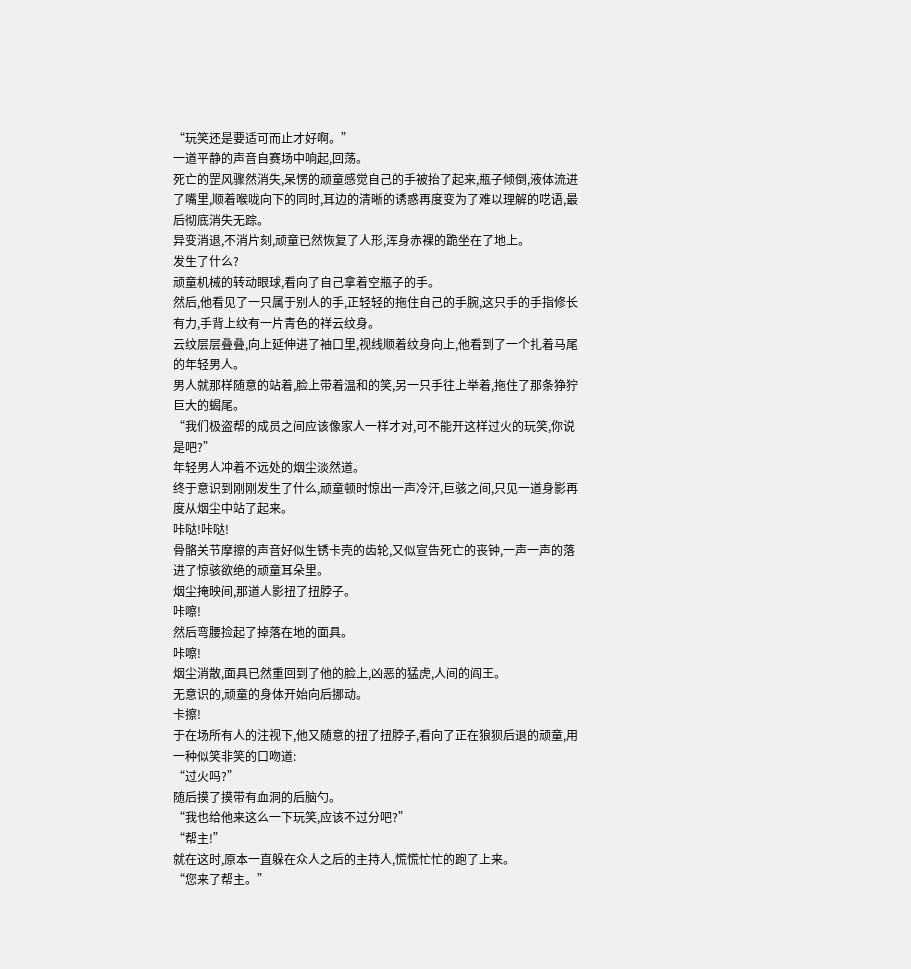“玩笑还是要适可而止才好啊。”
一道平静的声音自赛场中响起,回荡。
死亡的罡风骤然消失,呆愣的顽童感觉自己的手被抬了起来,瓶子倾倒,液体流进了嘴里,顺着喉咙向下的同时,耳边的清晰的诱惑再度变为了难以理解的呓语,最后彻底消失无踪。
异变消退,不消片刻,顽童已然恢复了人形,浑身赤裸的跪坐在了地上。
发生了什么?
顽童机械的转动眼球,看向了自己拿着空瓶子的手。
然后,他看见了一只属于别人的手,正轻轻的拖住自己的手腕,这只手的手指修长有力,手背上纹有一片青色的祥云纹身。
云纹层层叠叠,向上延伸进了袖口里,视线顺着纹身向上,他看到了一个扎着马尾的年轻男人。
男人就那样随意的站着,脸上带着温和的笑,另一只手往上举着,拖住了那条狰狞巨大的蝎尾。
“我们极盗帮的成员之间应该像家人一样才对,可不能开这样过火的玩笑,你说是吧?”
年轻男人冲着不远处的烟尘淡然道。
终于意识到刚刚发生了什么,顽童顿时惊出一声冷汗,巨骇之间,只见一道身影再度从烟尘中站了起来。
咔哒!咔哒!
骨骼关节摩擦的声音好似生锈卡壳的齿轮,又似宣告死亡的丧钟,一声一声的落进了惊骇欲绝的顽童耳朵里。
烟尘掩映间,那道人影扭了扭脖子。
咔嚓!
然后弯腰捡起了掉落在地的面具。
咔嚓!
烟尘消散,面具已然重回到了他的脸上,凶恶的猛虎,人间的阎王。
无意识的,顽童的身体开始向后挪动。
卡擦!
于在场所有人的注视下,他又随意的扭了扭脖子,看向了正在狼狈后退的顽童,用一种似笑非笑的口吻道:
“过火吗?”
随后摸了摸带有血洞的后脑勺。
“我也给他来这么一下玩笑,应该不过分吧?”
“帮主!”
就在这时,原本一直躲在众人之后的主持人,慌慌忙忙的跑了上来。
“您来了帮主。”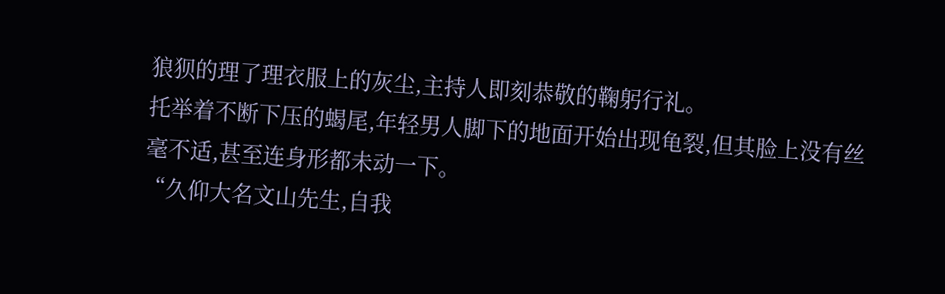狼狈的理了理衣服上的灰尘,主持人即刻恭敬的鞠躬行礼。
托举着不断下压的蝎尾,年轻男人脚下的地面开始出现龟裂,但其脸上没有丝毫不适,甚至连身形都未动一下。
“久仰大名文山先生,自我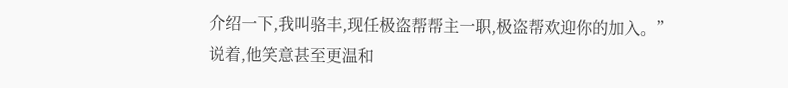介绍一下,我叫骆丰,现任极盗帮帮主一职,极盗帮欢迎你的加入。”
说着,他笑意甚至更温和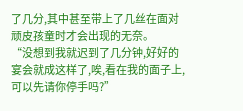了几分,其中甚至带上了几丝在面对顽皮孩童时才会出现的无奈。
“没想到我就迟到了几分钟,好好的宴会就成这样了,唉,看在我的面子上,可以先请你停手吗?”